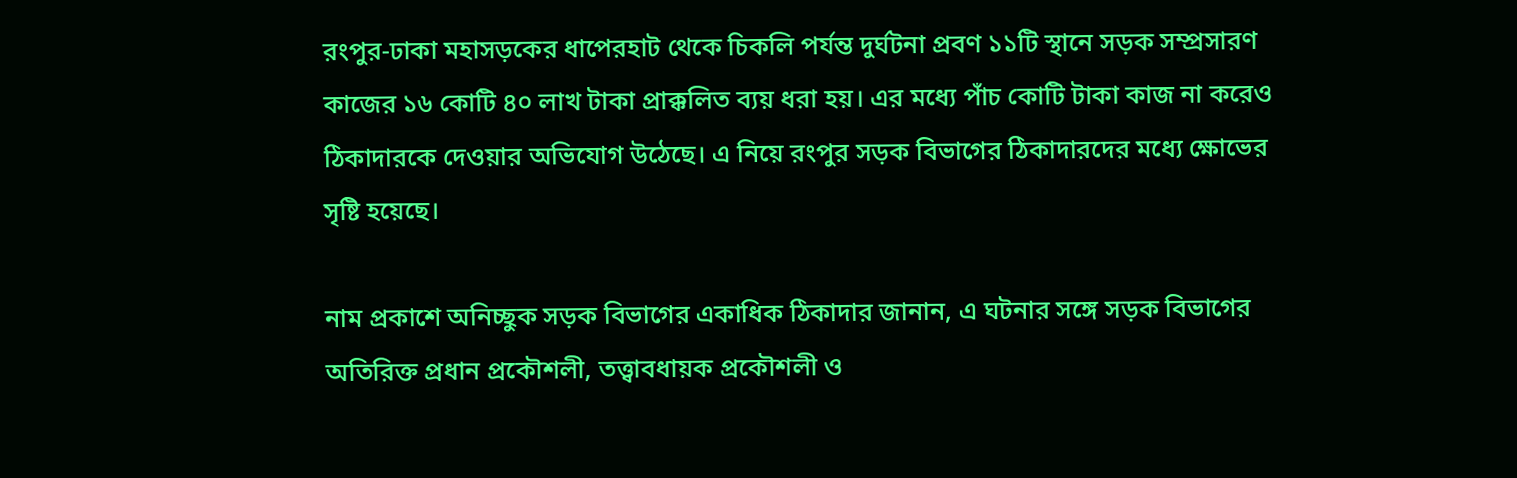রংপুর-ঢাকা মহাসড়কের ধাপেরহাট থেকে চিকলি পর্যন্ত দুর্ঘটনা প্রবণ ১১টি স্থানে সড়ক সম্প্রসারণ কাজের ১৬ কোটি ৪০ লাখ টাকা প্রাক্কলিত ব্যয় ধরা হয়। এর মধ্যে পাঁচ কোটি টাকা কাজ না করেও ঠিকাদারকে দেওয়ার অভিযোগ উঠেছে। এ নিয়ে রংপুর সড়ক বিভাগের ঠিকাদারদের মধ্যে ক্ষোভের সৃষ্টি হয়েছে।

নাম প্রকাশে অনিচ্ছুক সড়ক বিভাগের একাধিক ঠিকাদার জানান, এ ঘটনার সঙ্গে সড়ক বিভাগের অতিরিক্ত প্রধান প্রকৌশলী, তত্ত্বাবধায়ক প্রকৌশলী ও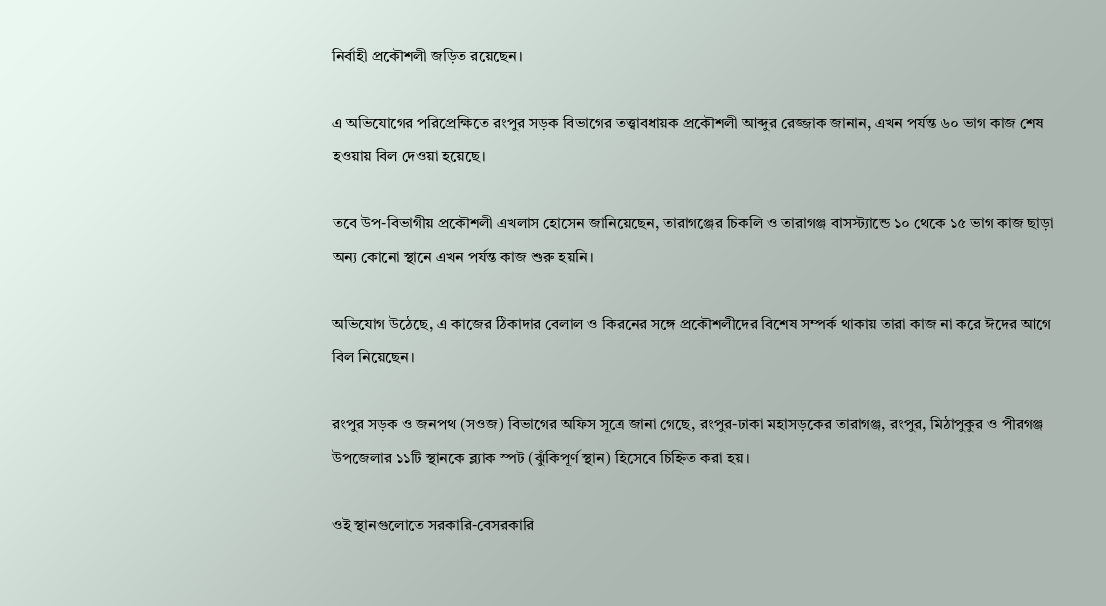নির্বাহী প্রকৌশলী জড়িত রয়েছেন।

এ অভিযোগের পরিপ্রেক্ষিতে রংপুর সড়ক বিভাগের তত্ত্বাবধায়ক প্রকৌশলী আব্দুর রেজ্জাক জানান, এখন পর্যন্ত ৬০ ভাগ কাজ শেষ হওয়ায় বিল দেওয়া হয়েছে।

তবে উপ-বিভাগীয় প্রকৌশলী এখলাস হোসেন জানিয়েছেন, তারাগঞ্জের চিকলি ও তারাগঞ্জ বাসস্ট্যান্ডে ১০ থেকে ১৫ ভাগ কাজ ছাড়া অন্য কোনো স্থানে এখন পর্যন্ত কাজ শুরু হয়নি।

অভিযোগ উঠেছে, এ কাজের ঠিকাদার বেলাল ও কিরনের সঙ্গে প্রকৌশলীদের বিশেষ সম্পর্ক থাকায় তারা কাজ না করে ঈদের আগে বিল নিয়েছেন।

রংপুর সড়ক ও জনপথ (সওজ) বিভাগের অফিস সূত্রে জানা গেছে, রংপুর-ঢাকা মহাসড়কের তারাগঞ্জ, রংপুর, মিঠাপুকুর ও পীরগঞ্জ উপজেলার ১১টি স্থানকে ব্ল্যাক স্পট (ঝুঁকিপূর্ণ স্থান) হিসেবে চিহ্নিত করা হয়।

ওই স্থানগুলোতে সরকারি-বেসরকারি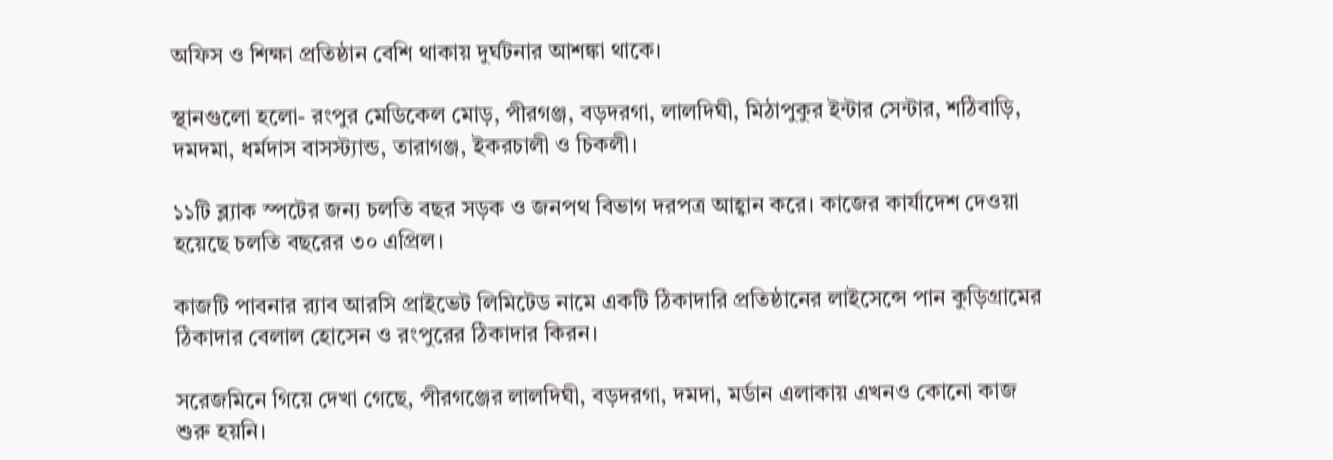অফিস ও শিক্ষা প্রতিষ্ঠান বেশি থাকায় দুর্ঘটনার আশঙ্কা থাকে।

স্থানগুলো হলো- রংপুর মেডিকেল মোড়, পীরগঞ্জ, বড়দরগা, লালদিঘী, মিঠাপুকুর ইন্টার সেন্টার, শঠিবাড়ি, দমদমা, ধর্মদাস বাসস্ট্যান্ড, তারাগঞ্জ, ইকরচালী ও চিকলী।

১১টি ব্ল্যাক স্পটের জন্য চলতি বছর সড়ক ও জনপথ বিভাগ দরপত্র আহ্বান করে। কাজের কার্যাদেশ দেওয়া হয়েছে চলতি বছরের ৩০ এপ্রিল।

কাজটি পাবনার র‌্যাব আরসি প্রাইভেট লিমিটেড নামে একটি ঠিকাদারি প্রতিষ্ঠানের লাইসেন্সে পান কুড়িগ্রামের ঠিকাদার বেলাল হোসেন ও রংপুরের ঠিকাদার কিরন।

সরেজমিনে গিয়ে দেখা গেছে, পীরগঞ্জের লালদিঘী, বড়দরগা, দমদা, মর্ডান এলাকায় এখনও কোনো কাজ শুরু হয়নি।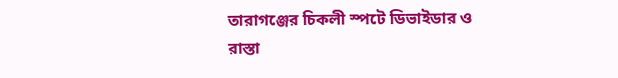তারাগঞ্জের চিকলী স্পটে ডিভাইডার ও রাস্তা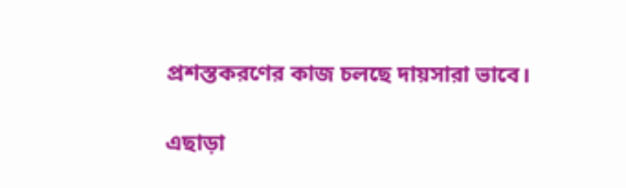প্রশস্তকরণের কাজ চলছে দায়সারা ভাবে।

এছাড়া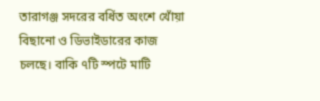তারাগঞ্জ সদরের বর্ধিত অংশে খোঁয়া বিছানো ও ডিভাইডারের কাজ চলছে। বাকি ৭টি স্পটে মাটি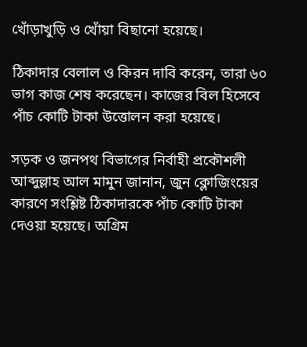খোঁড়াখুড়ি ও খোঁয়া বিছানো হয়েছে।

ঠিকাদার বেলাল ও কিরন দাবি করেন, তারা ৬০ ভাগ কাজ শেষ করেছেন। কাজের বিল হিসেবে পাঁচ কোটি টাকা উত্তোলন করা হয়েছে।

সড়ক ও জনপথ বিভাগের নির্বাহী প্রকৌশলী আব্দুল্লাহ আল মামুন জানান, জুন ক্লোজিংয়ের কারণে সংশ্লিষ্ট ঠিকাদারকে পাঁচ কোটি টাকা দেওয়া হয়েছে। অগ্রিম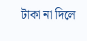টাকা না দিলে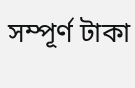সম্পূর্ণ টাকা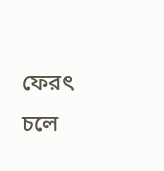ফেরৎ চলে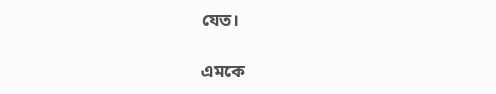যেত।

এমকে